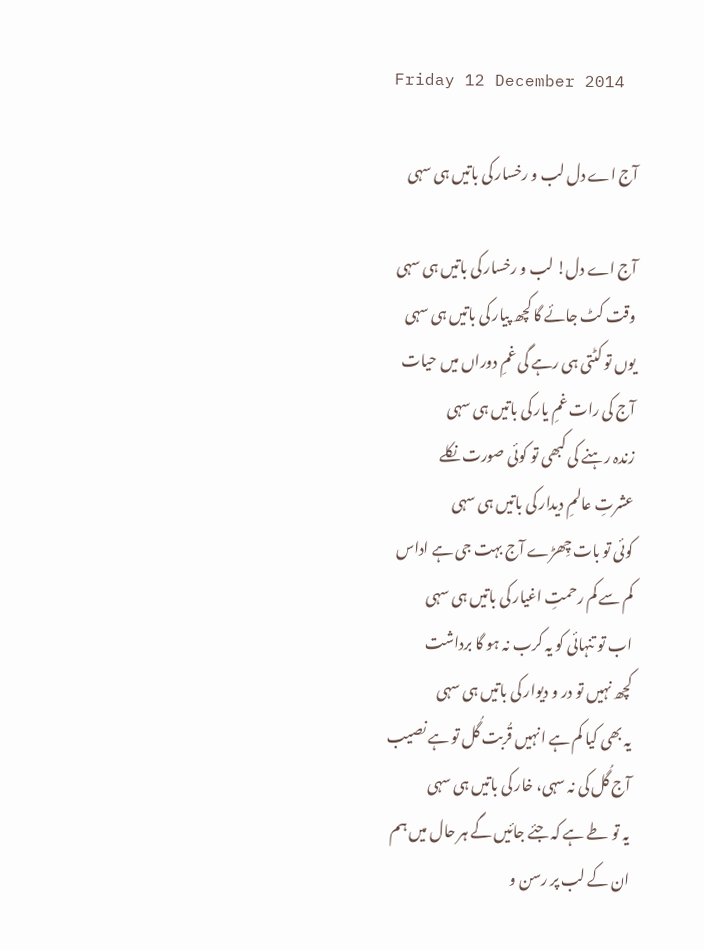Friday 12 December 2014

آج اے دل لب و رخسار کی باتیں ہی سہی

آج اے دل! لب و رخسار کی باتیں ہی سہی
وقت کٹ جائے گا کچھ پیار کی باتیں ہی سہی
یوں تو کٹتی ہی رہے گی غمِ دوراں میں حیات
آج کی رات غمِ یار کی باتیں ہی سہی
زندہ رہنے کی کبھی تو کوئی صورت نکلے
عشرتِ عالمِ دیدار کی باتیں ہی سہی
کوئی تو بات چِھڑے آج بہت جی ہے اداس
کم سے کم رحمتِ اغیار کی باتیں ہی سہی
اب تو تنہائی کو یہ کرب نہ ہو گا برداشت
کچھ نہیں تو در و دیوار کی باتیں ہی سہی
یہ بھی کیا کم ہے انہیں قُربت گُل تو ہے نصیب
آج گُل کی نہ سہی، خار کی باتیں ہی سہی
یہ تو طے ہے کہ جئے جائیں گے ہر حال میں ہم
ان کے لب پر رسن و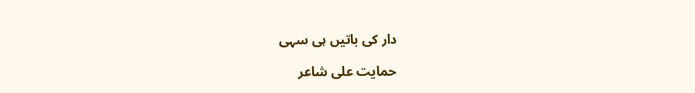دار کی باتیں ہی سہی

حمایت علی شاعر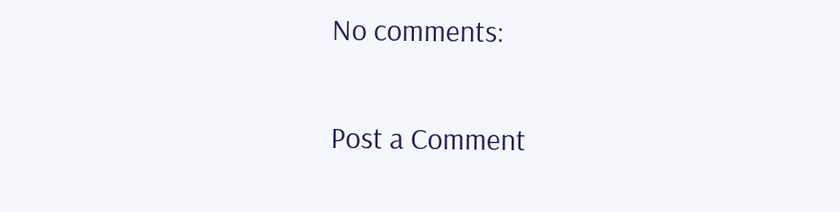No comments:

Post a Comment